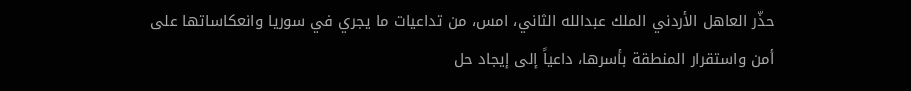حذّر العاهل الأردني الملك عبدالله الثاني، امس، من تداعيات ما يجري في سوريا وانعكاساتها على أمن واستقرار المنطقة بأسرها، داعياً إلى إيجاد حل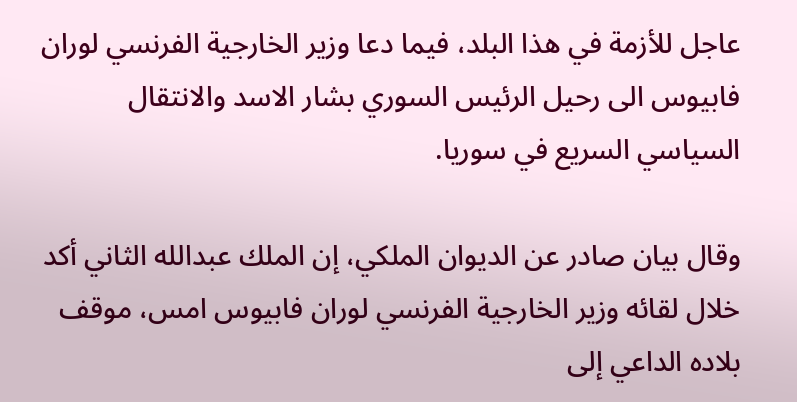عاجل للأزمة في هذا البلد، فيما دعا وزير الخارجية الفرنسي لوران فابيوس الى رحيل الرئيس السوري بشار الاسد والانتقال السياسي السريع في سوريا.

وقال بيان صادر عن الديوان الملكي، إن الملك عبدالله الثاني أكد خلال لقائه وزير الخارجية الفرنسي لوران فابيوس امس، موقف بلاده الداعي إلى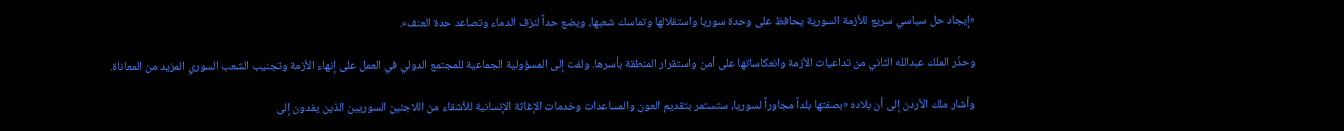«إيجاد حل سياسي سريع للأزمة السورية يحافظ على وحدة سوريا واستقلالها وتماسك شعبها، ويضع حداً لنزف الدماء وتصاعد حدة العنف».

وحذّر الملك عبدالله الثاني من تداعيات الأزمة وانعكاساتها على أمن واستقرار المنطقة بأسرها. ولفت إلى المسؤولية الجماعية للمجتمع الدولي في العمل على إنهاء الأزمة وتجنيب الشعب السوري المزيد من المعاناة.

وأشار ملك الأردن إلى أن بلاده «بصفتها بلداً مجاوراً لسوريا، ستستمر بتقديم العون والمساعدات وخدمات الإغاثة الإنسانية للأشقاء من اللاجئين السوريين الذين يفدون إلى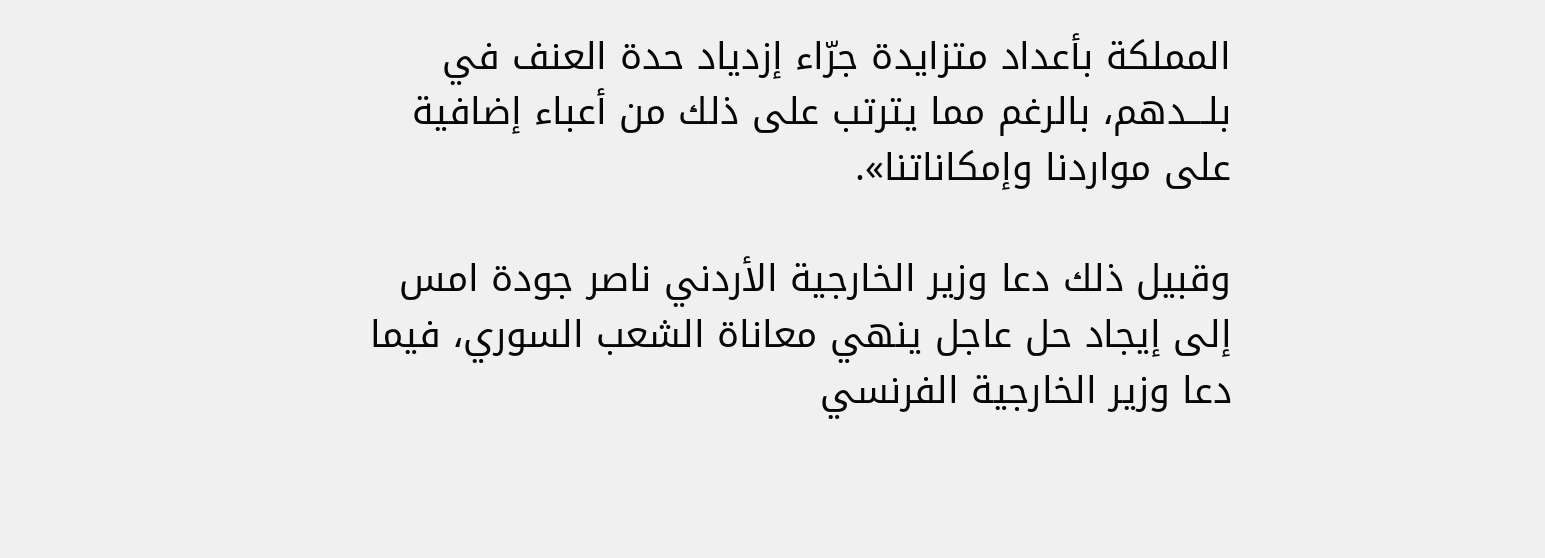المملكة بأعداد متزايدة جرّاء إزدياد حدة العنف في بلـــدهم، بالرغم مما يترتب على ذلك من أعباء إضافية على مواردنا وإمكاناتنا».

وقبيل ذلك دعا وزير الخارجية الأردني ناصر جودة امس إلى إيجاد حل عاجل ينهي معاناة الشعب السوري، فيما دعا وزير الخارجية الفرنسي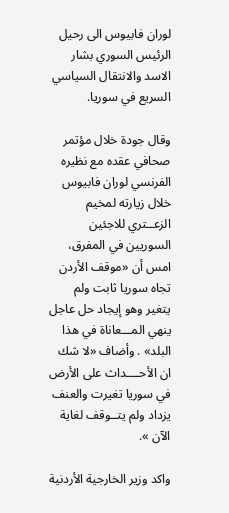لوران فابيوس الى رحيل الرئيس السوري بشار الاسد والانتقال السياسي السريع في سوريا.

وقال جودة خلال مؤتمر صحافي عقده مع نظيره الفرنسي لوران فابيوس خلال زيارته لمخيم الزعــتري للاجئين السوريين في المفرق، امس أن «موقف الأردن تجاه سوريا ثابت ولم يتغير وهو إيجاد حل عاجل ينهي المـــعاناة في هذا البلد» . وأضاف «لا شك ان الأحــــداث على الأرض في سوريا تغيرت والعنف يزداد ولم يتــوقف لغاية الآن ».

واكد وزير الخارجية الأردنية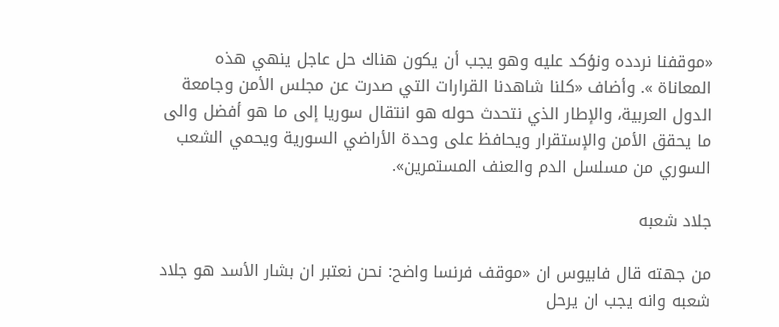«موقفنا نردده ونؤكد عليه وهو يجب أن يكون هناك حل عاجل ينهي هذه المعاناة ». وأضاف «كلنا شاهدنا القرارات التي صدرت عن مجلس الأمن وجامعة الدول العربية، والإطار الذي نتحدث حوله هو انتقال سوريا إلى ما هو أفضل والى ما يحقق الأمن والإستقرار ويحافظ على وحدة الأراضي السورية ويحمي الشعب السوري من مسلسل الدم والعنف المستمرين».

جلاد شعبه

من جهته قال فابيوس ان «موقف فرنسا واضح: نحن نعتبر ان بشار الأسد هو جلاد شعبه وانه يجب ان يرحل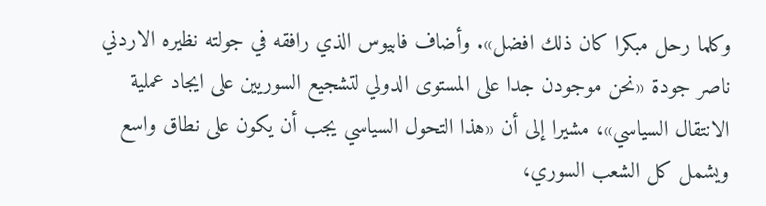وكلما رحل مبكرا كان ذلك افضل». وأضاف فابيوس الذي رافقه في جولته نظيره الاردني ناصر جودة «نحن موجودن جدا على المستوى الدولي لتشجيع السوريين على ايجاد عملية الانتقال السياسي»، مشيرا إلى أن «هذا التحول السياسي يجب أن يكون على نطاق واسع ويشمل كل الشعب السوري،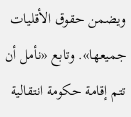ويضمن حقوق الأقليات جميعها». وتابع «نأمل أن تتم إقامة حكومة انتقالية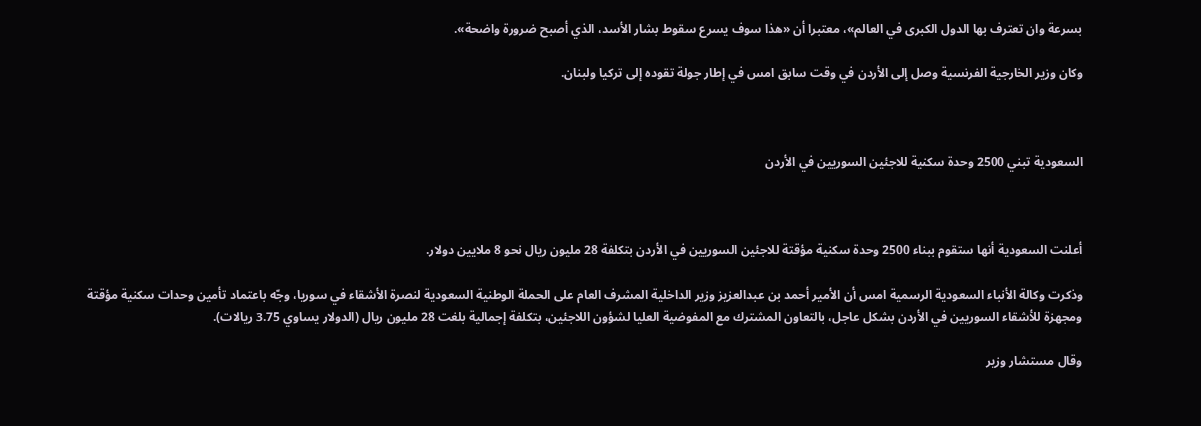بسرعة وان تعترف بها الدول الكبرى في العالم»، معتبرا أن «هذا سوف يسرع سقوط بشار الأسد، الذي أصبح ضرورة واضحة».

وكان وزير الخارجية الفرنسية وصل إلى الأردن في وقت سابق امس في إطار جولة تقوده إلى تركيا ولبنان.



السعودية تبني 2500 وحدة سكنية للاجئين السوريين في الأردن



أعلنت السعودية أنها ستقوم ببناء 2500 وحدة سكنية مؤقتة للاجئين السوريين في الأردن بتكلفة 28 مليون ريال نحو 8 ملايين دولار.

وذكرت وكالة الأنباء السعودية الرسمية امس أن الأمير أحمد بن عبدالعزيز وزير الداخلية المشرف العام على الحملة الوطنية السعودية لنصرة الأشقاء في سوريا، وجّه باعتماد تأمين وحدات سكنية مؤقتة ومجهزة للأشقاء السوريين في الأردن بشكل عاجل، بالتعاون المشترك مع المفوضية العليا لشؤون اللاجئين، بتكلفة إجمالية بلغت 28 مليون ريال (الدولار يساوي 3.75 ريالات).

وقال مستشار وزير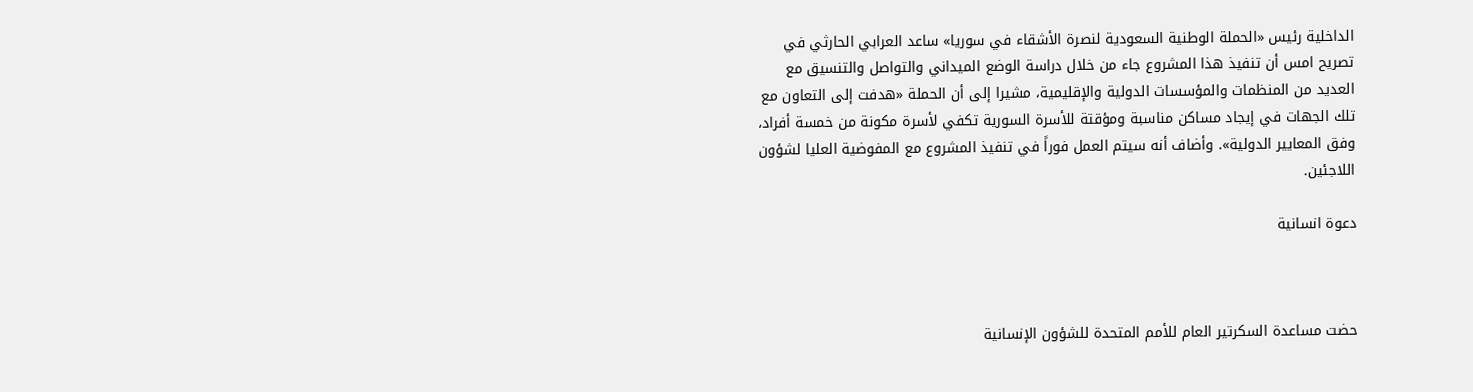الداخلية رئيس «الحملة الوطنية السعودية لنصرة الأشقاء في سوريا» ساعد العرابي الحارثي في تصريح امس أن تنفيذ هذا المشروع جاء من خلال دراسة الوضع الميداني والتواصل والتنسيق مع العديد من المنظمات والمؤسسات الدولية والإقليمية، مشيرا إلى أن الحملة «هدفت إلى التعاون مع تلك الجهات في إيجاد مساكن مناسبة ومؤقتة للأسرة السورية تكفي لأسرة مكونة من خمسة أفراد، وفق المعايير الدولية». وأضاف أنه سيتم العمل فوراً في تنفيذ المشروع مع المفوضية العليا لشؤون اللاجئين.

دعوة انسانية



حضت مساعدة السكرتير العام للأمم المتحدة للشؤون الإنسانية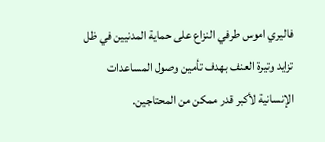فاليري اموس طرفي النزاع على حماية المدنيين في ظل تزايد وتيرة العنف بهدف تأمين وصول المساعدات الإنسانية لأكبر قدر ممكن من المحتاجين.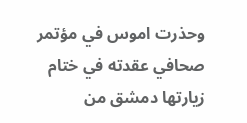وحذرت اموس في مؤتمر صحافي عقدته في ختام زيارتها دمشق من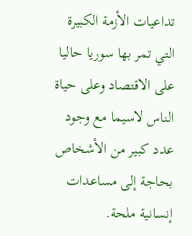تداعيات الأزمة الكبيرة التي تمر بها سوريا حاليا على الاقتصاد وعلى حياة الناس لاسيما مع وجود عدد كبير من الأشخاص بحاجة إلى مساعدات إنسانية ملحة.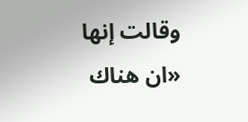وقالت إنها «ان هناك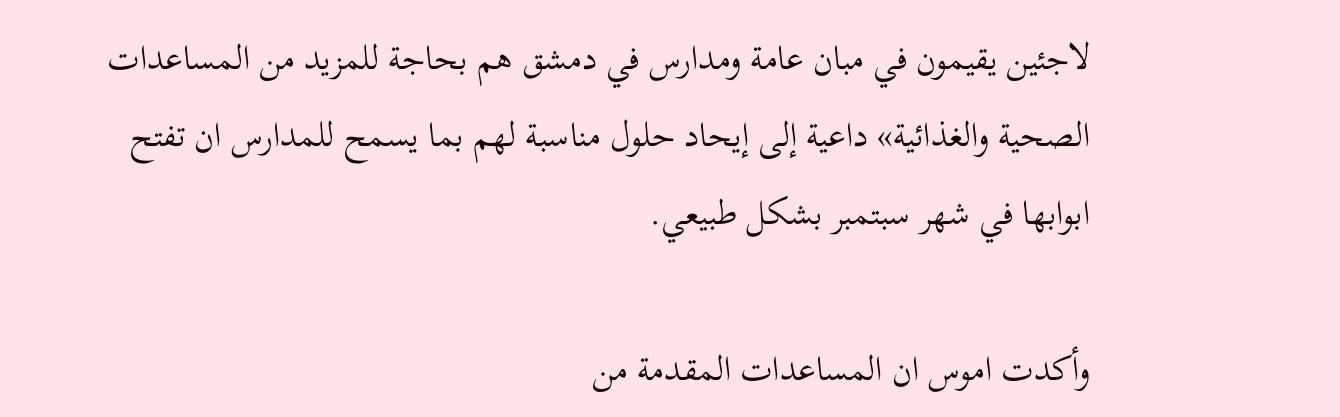لاجئين يقيمون في مبان عامة ومدارس في دمشق هم بحاجة للمزيد من المساعدات الصحية والغذائية» داعية إلى إيحاد حلول مناسبة لهم بما يسمح للمدارس ان تفتح ابوابها في شهر سبتمبر بشكل طبيعي.

وأكدت اموس ان المساعدات المقدمة من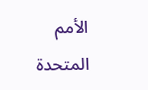الأمم المتحدة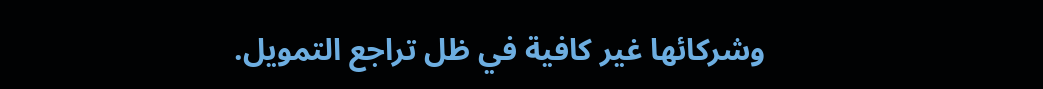وشركائها غير كافية في ظل تراجع التمويل.